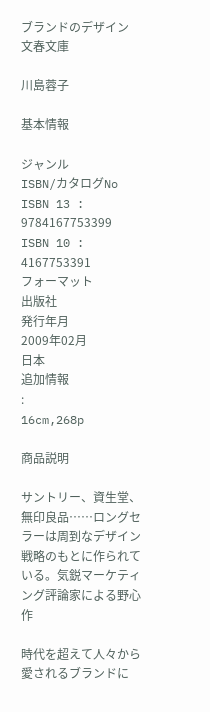ブランドのデザイン 文春文庫

川島蓉子

基本情報

ジャンル
ISBN/カタログNo
ISBN 13 : 9784167753399
ISBN 10 : 4167753391
フォーマット
出版社
発行年月
2009年02月
日本
追加情報
:
16cm,268p

商品説明

サントリー、資生堂、無印良品……ロングセラーは周到なデザイン戦略のもとに作られている。気鋭マーケティング評論家による野心作

時代を超えて人々から愛されるブランドに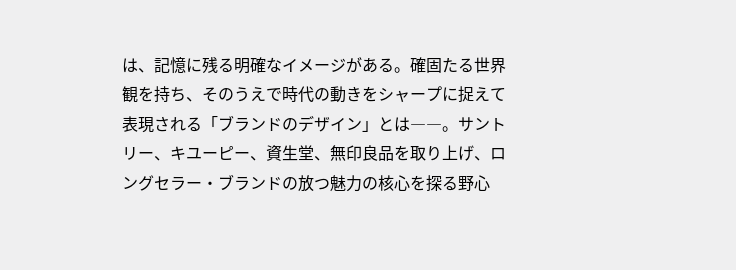は、記憶に残る明確なイメージがある。確固たる世界観を持ち、そのうえで時代の動きをシャープに捉えて表現される「ブランドのデザイン」とは――。サントリー、キユーピー、資生堂、無印良品を取り上げ、ロングセラー・ブランドの放つ魅力の核心を探る野心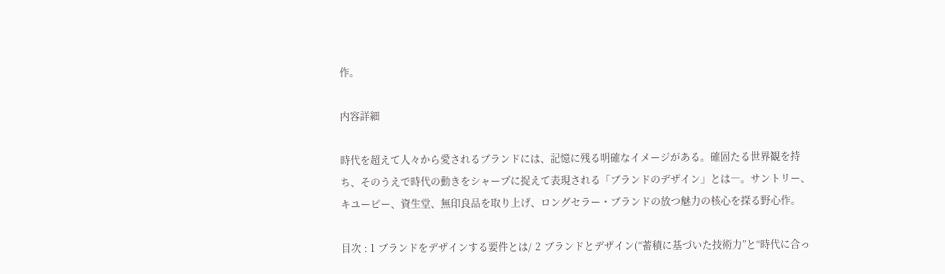作。

内容詳細

時代を超えて人々から愛されるブランドには、記憶に残る明確なイメージがある。確固たる世界観を持ち、そのうえで時代の動きをシャープに捉えて表現される「ブランドのデザイン」とは―。サントリー、キユーピー、資生堂、無印良品を取り上げ、ロングセラー・ブランドの放つ魅力の核心を探る野心作。

目次 : 1 ブランドをデザインする要件とは/ 2 ブランドとデザイン(“蓄積に基づいた技術力”と“時代に合っ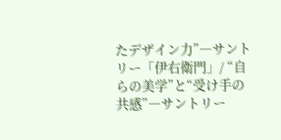たデザイン力”―サントリー「伊右衛門」/ “自らの美学”と“受け手の共感”―サントリー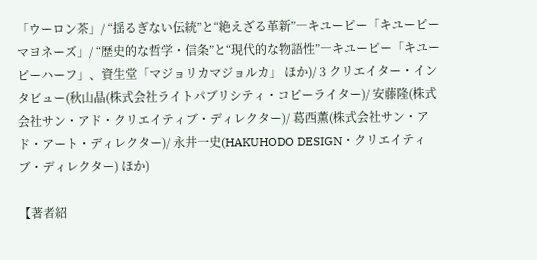「ウーロン茶」/ “揺るぎない伝統”と“絶えざる革新”―キユーピー「キユーピーマヨネーズ」/ “歴史的な哲学・信条”と“現代的な物語性”―キユーピー「キユーピーハーフ」、資生堂「マジョリカマジョルカ」 ほか)/ 3 クリエイター・インタビュー(秋山晶(株式会社ライトパブリシティ・コピーライター)/ 安藤隆(株式会社サン・アド・クリエイティブ・ディレクター)/ 葛西薫(株式会社サン・アド・アート・ディレクター)/ 永井一史(HAKUHODO DESIGN・クリエイティブ・ディレクター) ほか)

【著者紹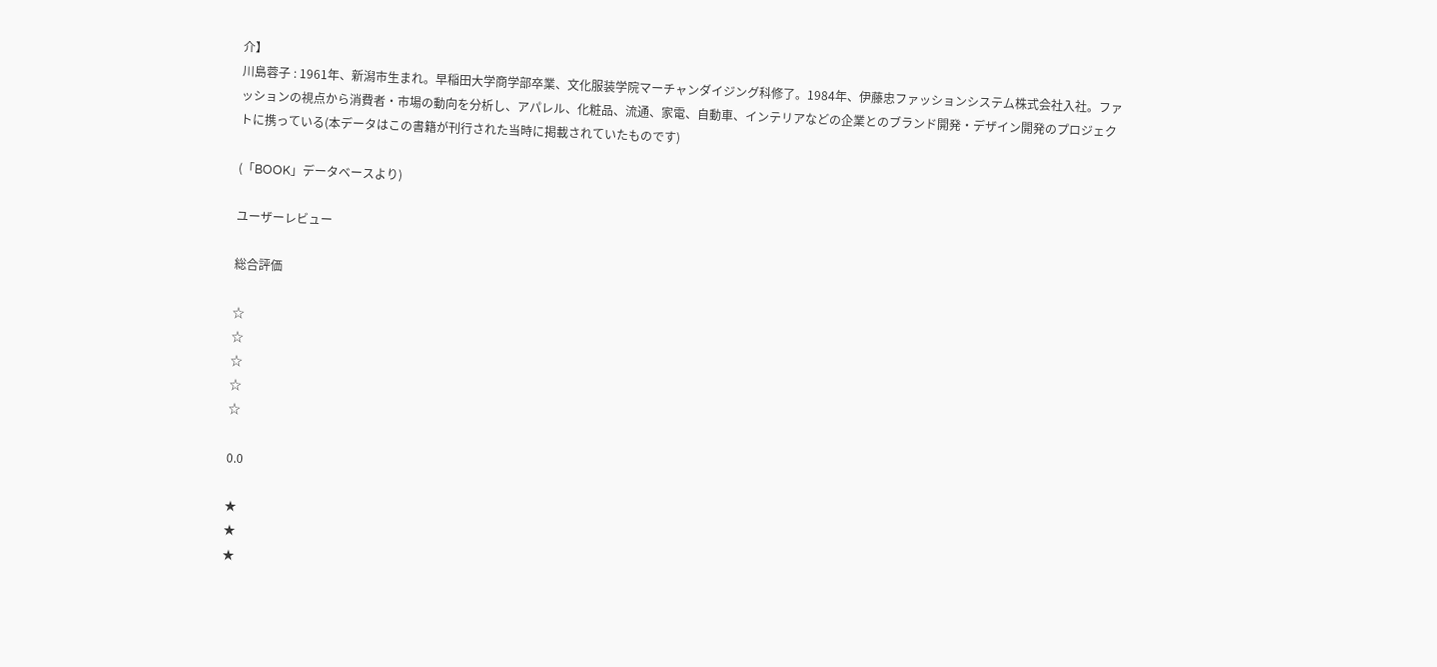介】
川島蓉子 : 1961年、新潟市生まれ。早稲田大学商学部卒業、文化服装学院マーチャンダイジング科修了。1984年、伊藤忠ファッションシステム株式会社入社。ファッションの視点から消費者・市場の動向を分析し、アパレル、化粧品、流通、家電、自動車、インテリアなどの企業とのブランド開発・デザイン開発のプロジェクトに携っている(本データはこの書籍が刊行された当時に掲載されていたものです)

(「BOOK」データベースより)

ユーザーレビュー

総合評価

☆
☆
☆
☆
☆

0.0

★
★
★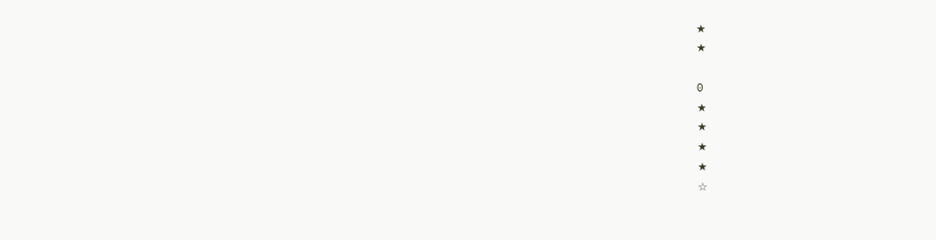★
★

0
★
★
★
★
☆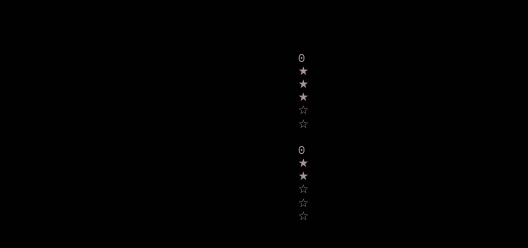0
★
★
★
☆
☆

0
★
★
☆
☆
☆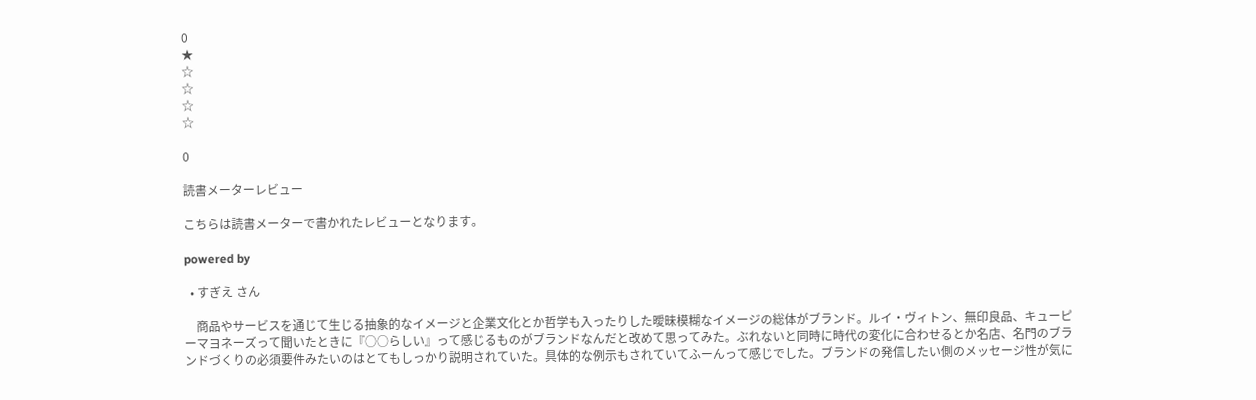0
★
☆
☆
☆
☆

0

読書メーターレビュー

こちらは読書メーターで書かれたレビューとなります。

powered by

  • すぎえ さん

    商品やサービスを通じて生じる抽象的なイメージと企業文化とか哲学も入ったりした曖昧模糊なイメージの総体がブランド。ルイ・ヴィトン、無印良品、キューピーマヨネーズって聞いたときに『○○らしい』って感じるものがブランドなんだと改めて思ってみた。ぶれないと同時に時代の変化に合わせるとか名店、名門のブランドづくりの必須要件みたいのはとてもしっかり説明されていた。具体的な例示もされていてふーんって感じでした。ブランドの発信したい側のメッセージ性が気に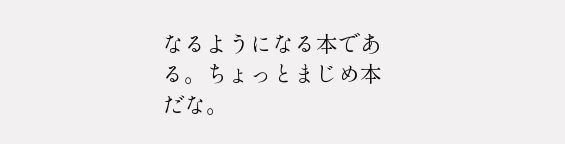なるようになる本である。ちょっとまじめ本だな。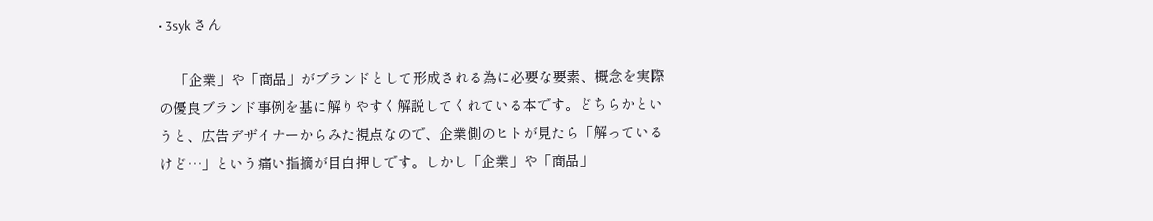• 3syk さん

    「企業」や「商品」がブランドとして形成される為に必要な要素、概念を実際の優良ブランド事例を基に解りやすく解説してくれている本です。どちらかというと、広告デザイナーからみた視点なので、企業側のヒトが見たら「解っているけど…」という痛い指摘が目白押しです。しかし「企業」や「商品」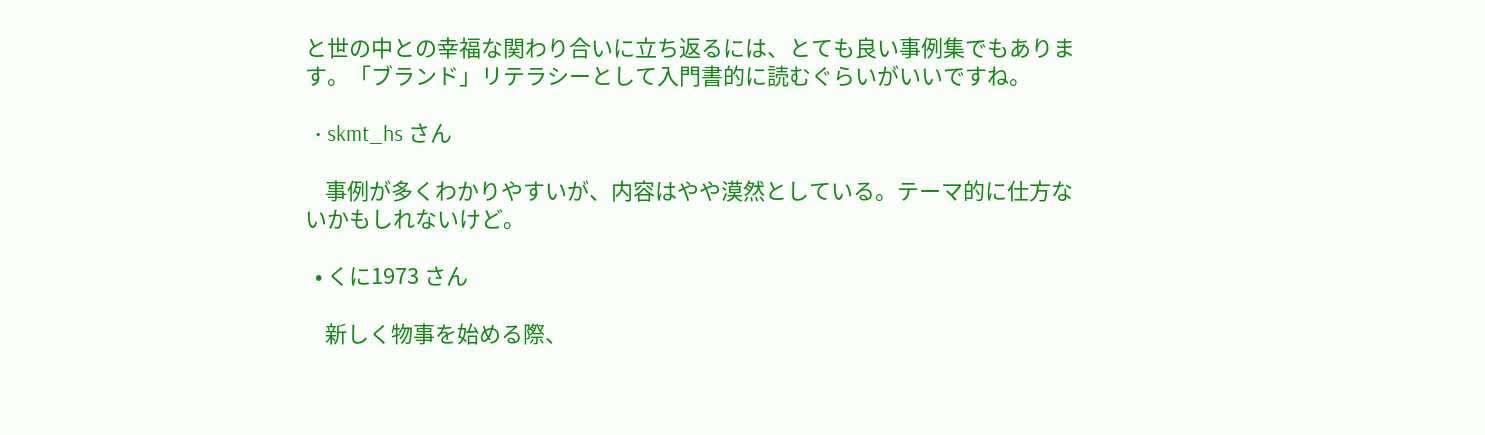と世の中との幸福な関わり合いに立ち返るには、とても良い事例集でもあります。「ブランド」リテラシーとして入門書的に読むぐらいがいいですね。

  • skmt_hs さん

    事例が多くわかりやすいが、内容はやや漠然としている。テーマ的に仕方ないかもしれないけど。

  • くに1973 さん

    新しく物事を始める際、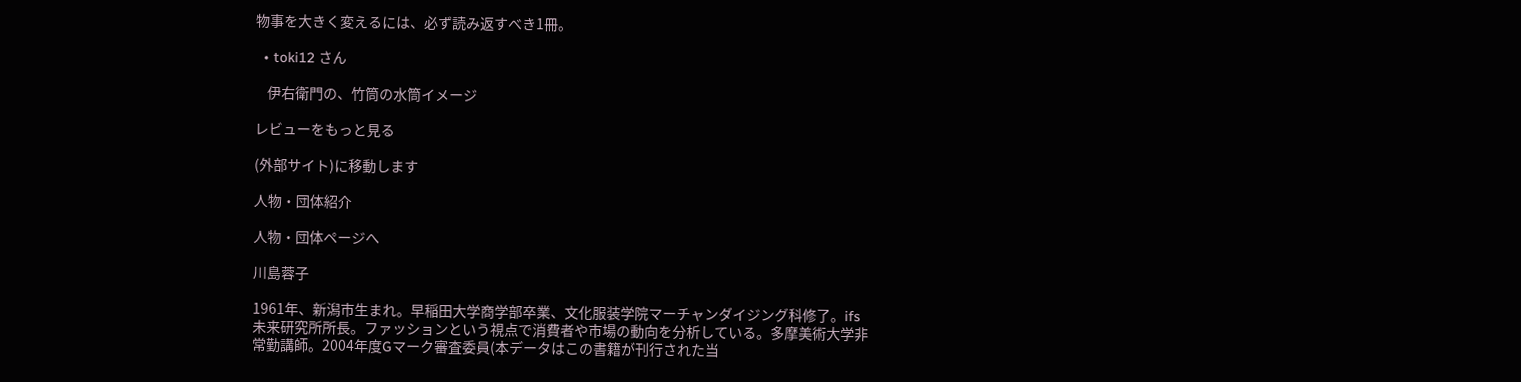物事を大きく変えるには、必ず読み返すべき1冊。

  • toki12 さん

    伊右衛門の、竹筒の水筒イメージ

レビューをもっと見る

(外部サイト)に移動します

人物・団体紹介

人物・団体ページへ

川島蓉子

1961年、新潟市生まれ。早稲田大学商学部卒業、文化服装学院マーチャンダイジング科修了。ifs未来研究所所長。ファッションという視点で消費者や市場の動向を分析している。多摩美術大学非常勤講師。2004年度Gマーク審査委員(本データはこの書籍が刊行された当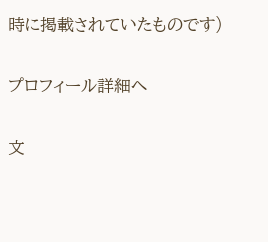時に掲載されていたものです)

プロフィール詳細へ

文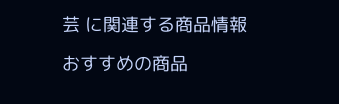芸 に関連する商品情報

おすすめの商品